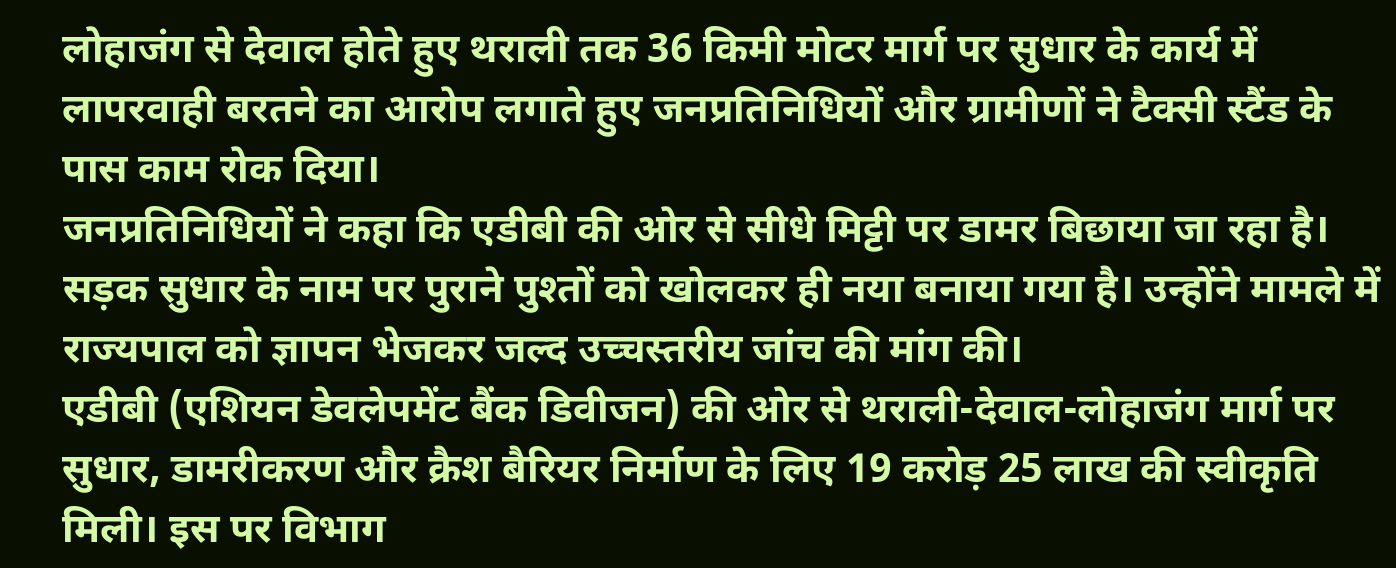लोहाजंग से देवाल होते हुए थराली तक 36 किमी मोटर मार्ग पर सुधार के कार्य में लापरवाही बरतने का आरोप लगाते हुए जनप्रतिनिधियों और ग्रामीणों ने टैक्सी स्टैंड के पास काम रोक दिया।
जनप्रतिनिधियों ने कहा कि एडीबी की ओर से सीधे मिट्टी पर डामर बिछाया जा रहा है। सड़क सुधार के नाम पर पुराने पुश्तों को खोलकर ही नया बनाया गया है। उन्होंने मामले में राज्यपाल को ज्ञापन भेजकर जल्द उच्चस्तरीय जांच की मांग की।
एडीबी (एशियन डेवलेपमेंट बैंक डिवीजन) की ओर से थराली-देवाल-लोहाजंग मार्ग पर सुधार, डामरीकरण और क्रैश बैरियर निर्माण के लिए 19 करोड़ 25 लाख की स्वीकृति मिली। इस पर विभाग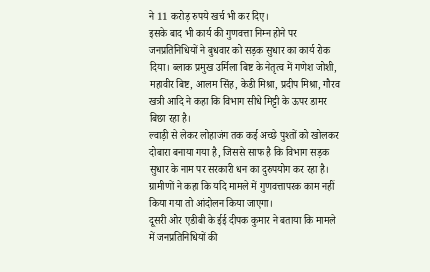ने 11 करोड़ रुपये खर्च भी कर दिए।
इसके बाद भी कार्य की गुणवत्ता निम्न होने पर जनप्रतिनिधियों ने बुधवार को सड़क सुधार का कार्य रोक दिया। ब्लाक प्रमुख उर्मिला बिष्ट के नेतृत्व में गणेश जोशी, महावीर बिष्ट, आलम सिंह, केडी मिश्रा, प्रदीप मिश्रा, गौरव खत्री आदि ने कहा कि विभाग सीधे मिट्टी के ऊपर डामर बिछा रहा है।
ल्वाड़ी से लेकर लोहाजंग तक कई अच्छे पुश्तों को खोलकर दोबारा बनाया गया है, जिससे साफ है कि विभाग सड़क सुधार के नाम पर सरकारी धन का दुरुपयोग कर रहा है। ग्रामीणों ने कहा कि यदि मामले में गुणवत्तापरक काम नहीं किया गया तो आंदोलन किया जाएगा।
दूसरी ओर एडीबी के ईई दीपक कुमार ने बताया कि मामले में जनप्रतिनिधियों की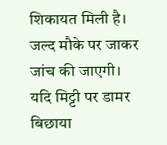शिकायत मिली है। जल्द मौके पर जाकर जांच की जाएगी। यदि मिट्टी पर डामर बिछाया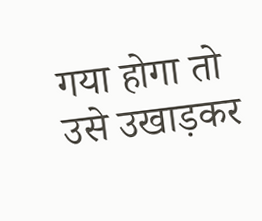गया होगा तो उसे उखाड़कर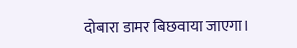दोबारा डामर बिछवाया जाएगा।